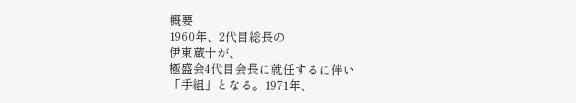概要
1960年、2代目総長の
伊東蔵十が、
極盛会4代目会長に就任するに伴い
「手組」となる。1971年、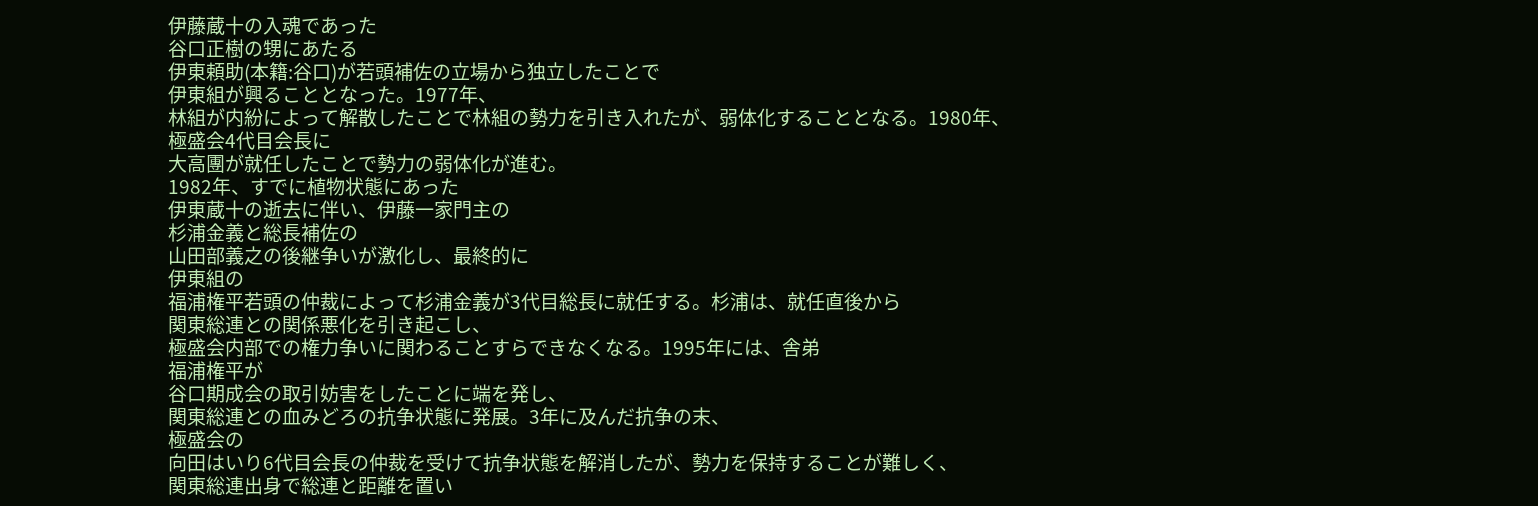伊藤蔵十の入魂であった
谷口正樹の甥にあたる
伊東頼助(本籍:谷口)が若頭補佐の立場から独立したことで
伊東組が興ることとなった。1977年、
林組が内紛によって解散したことで林組の勢力を引き入れたが、弱体化することとなる。1980年、
極盛会4代目会長に
大高團が就任したことで勢力の弱体化が進む。
1982年、すでに植物状態にあった
伊東蔵十の逝去に伴い、伊藤一家門主の
杉浦金義と総長補佐の
山田部義之の後継争いが激化し、最終的に
伊東組の
福浦権平若頭の仲裁によって杉浦金義が3代目総長に就任する。杉浦は、就任直後から
関東総連との関係悪化を引き起こし、
極盛会内部での権力争いに関わることすらできなくなる。1995年には、舎弟
福浦権平が
谷口期成会の取引妨害をしたことに端を発し、
関東総連との血みどろの抗争状態に発展。3年に及んだ抗争の末、
極盛会の
向田はいり6代目会長の仲裁を受けて抗争状態を解消したが、勢力を保持することが難しく、
関東総連出身で総連と距離を置い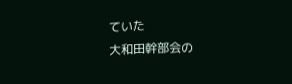ていた
大和田幹部会の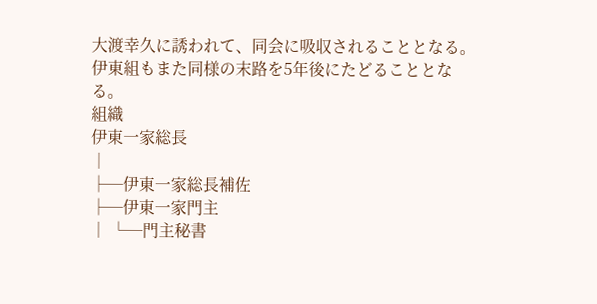大渡幸久に誘われて、同会に吸収されることとなる。
伊東組もまた同様の末路を5年後にたどることとなる。
組織
伊東一家総長
│
├─伊東一家総長補佐
├─伊東一家門主
│ └─門主秘書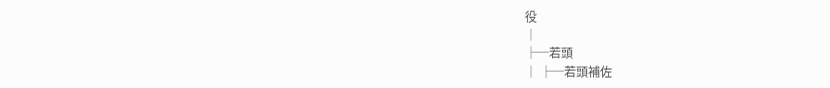役
│
├─若頭
│ ├─若頭補佐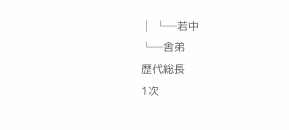│ └─若中
└─舎弟
歴代総長
1次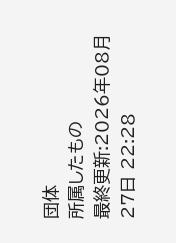団体
所属したもの
最終更新:2026年08月27日 22:28